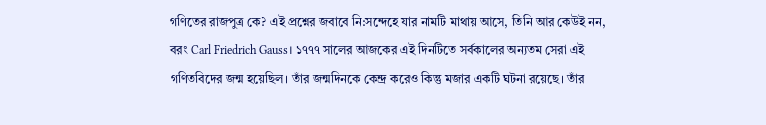গণিতের রাজপুত্র কে? এই প্রশ্নের জবাবে নি:সন্দেহে যার নামটি মাথায় আসে, তিনি আর কেউই নন, বরং Carl Friedrich Gauss। ১৭৭৭ সালের আজকের এই দিনটিতে সর্বকালের অন্যতম সেরা এই গণিতবিদের জন্ম হয়েছিল। তাঁর জন্মদিনকে কেন্দ্র করেও কিন্তু মজার একটি ঘটনা রয়েছে। তাঁর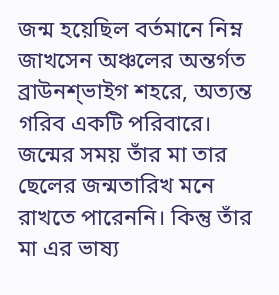জন্ম হয়েছিল বর্তমানে নিম্ন জাখসেন অঞ্চলের অন্তর্গত ব্রাউনশ্ভাইগ শহরে, অত্যন্ত গরিব একটি পরিবারে। জন্মের সময় তাঁর মা তার ছেলের জন্মতারিখ মনে রাখতে পারেননি। কিন্তু তাঁর মা এর ভাষ্য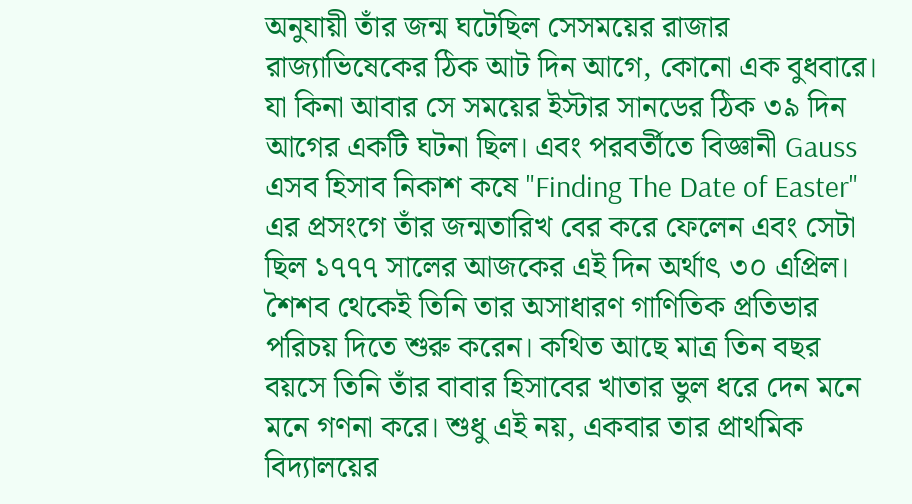অনুযায়ী তাঁর জন্ম ঘটেছিল সেসময়ের রাজার রাজ্যাভিষেকের ঠিক আট দিন আগে, কোনো এক বুধবারে। যা কিনা আবার সে সময়ের ইস্টার সানডের ঠিক ৩৯ দিন আগের একটি ঘটনা ছিল। এবং পরবর্তীতে বিজ্ঞানী Gauss এসব হিসাব নিকাশ কষে "Finding The Date of Easter" এর প্রসংগে তাঁর জন্মতারিখ বের করে ফেলেন এবং সেটা ছিল ১৭৭৭ সালের আজকের এই দিন অর্থাৎ ৩০ এপ্রিল।
শৈশব থেকেই তিনি তার অসাধারণ গাণিতিক প্রতিভার পরিচয় দিতে শুরু করেন। কথিত আছে মাত্র তিন বছর বয়সে তিনি তাঁর বাবার হিসাবের খাতার ভুল ধরে দেন মনে মনে গণনা করে। শুধু এই নয়, একবার তার প্রাথমিক বিদ্যালয়ের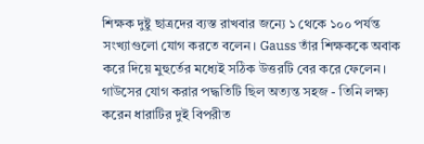শিক্ষক দুষ্টু ছাত্রদের ব্যস্ত রাখবার জন্যে ১ থেকে ১০০ পর্যন্ত সংখ্যাগুলো যোগ করতে বলেন। Gauss তাঁর শিক্ষককে অবাক করে দিয়ে মুহুর্তের মধ্যেই সঠিক উত্তরটি বের করে ফেলেন। গাউসের যোগ করার পদ্ধতিটি ছিল অত্যন্ত সহজ - তিনি লক্ষ্য করেন ধারাটির দুই বিপরীত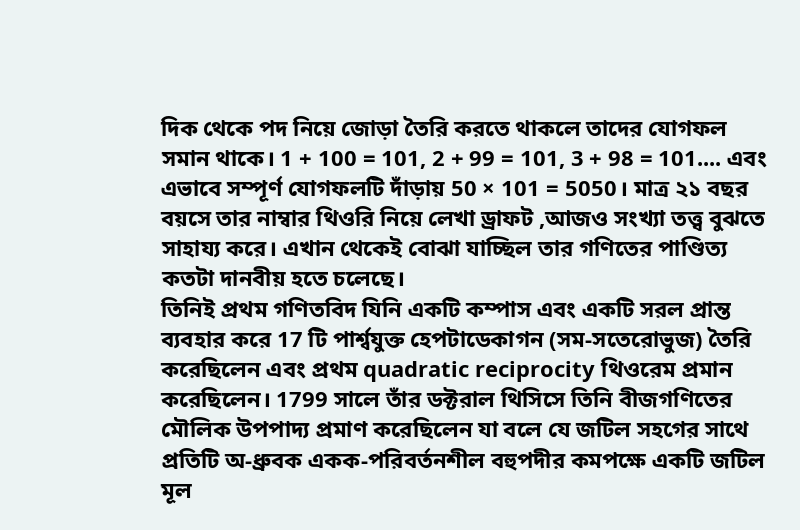দিক থেকে পদ নিয়ে জোড়া তৈরি করতে থাকলে তাদের যোগফল সমান থাকে। 1 + 100 = 101, 2 + 99 = 101, 3 + 98 = 101.... এবং এভাবে সম্পূর্ণ যোগফলটি দাঁড়ায় 50 × 101 = 5050। মাত্র ২১ বছর বয়সে তার নাম্বার থিওরি নিয়ে লেখা ড্রাফট ,আজও সংখ্যা তত্ত্ব বুঝতে সাহায্য করে। এখান থেকেই বোঝা যাচ্ছিল তার গণিতের পাণ্ডিত্য কতটা দানবীয় হতে চলেছে।
তিনিই প্রথম গণিতবিদ যিনি একটি কম্পাস এবং একটি সরল প্রান্ত ব্যবহার করে 17 টি পার্শ্বযুক্ত হেপটাডেকাগন (সম-সতেরোভুজ) তৈরি করেছিলেন এবং প্রথম quadratic reciprocity থিওরেম প্রমান করেছিলেন। 1799 সালে তাঁর ডক্টরাল থিসিসে তিনি বীজগণিতের মৌলিক উপপাদ্য প্রমাণ করেছিলেন যা বলে যে জটিল সহগের সাথে প্রতিটি অ-ধ্রুবক একক-পরিবর্তনশীল বহুপদীর কমপক্ষে একটি জটিল মূল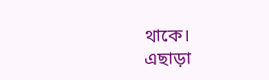থাকে।
এছাড়া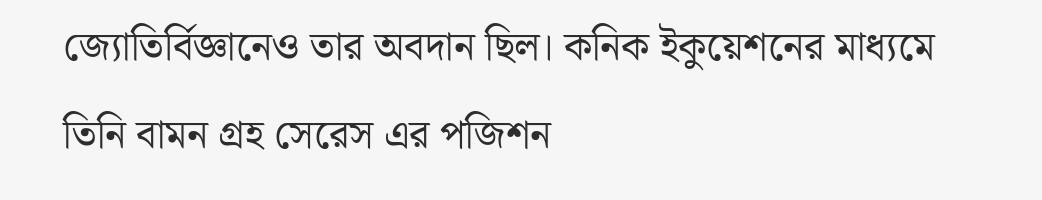জ্যোতির্বিজ্ঞানেও তার অবদান ছিল। কনিক ইকুয়েশনের মাধ্যমে তিনি বামন গ্রহ সেরেস এর পজিশন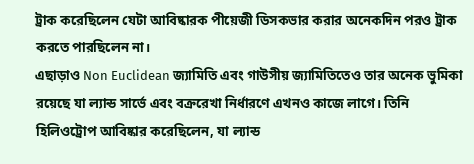ট্রাক করেছিলেন যেটা আবিষ্কারক পীয়েজী ডিসকভার করার অনেকদিন পরও ট্রাক করতে পারছিলেন না।
এছাড়াও Non Euclidean জ্যামিতি এবং গাউসীয় জ্যামিতিতেও তার অনেক ভুমিকা রয়েছে যা ল্যান্ড সার্ভে এবং বক্ররেখা নির্ধারণে এখনও কাজে লাগে। তিনি হিলিওট্রোপ আবিষ্কার করেছিলেন, যা ল্যান্ড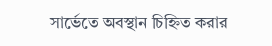সার্ভেতে অবস্থান চিহ্নিত করার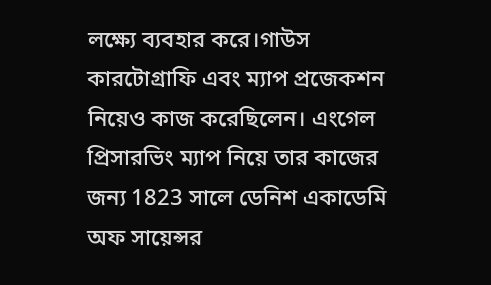লক্ষ্যে ব্যবহার করে।গাউস কারটোগ্রাফি এবং ম্যাপ প্রজেকশন নিয়েও কাজ করেছিলেন। এংগেল প্রিসারভিং ম্যাপ নিয়ে তার কাজের জন্য 1823 সালে ডেনিশ একাডেমি অফ সায়েন্সর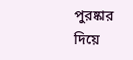পুরষ্কার দিয়ে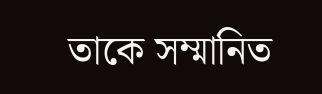তাকে সম্মানিত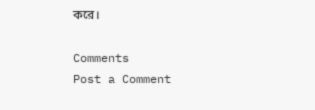করে।

Comments
Post a Comment